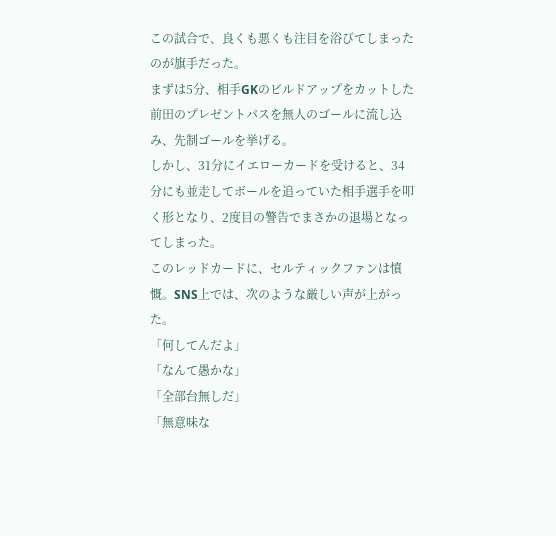この試合で、良くも悪くも注目を浴びてしまったのが旗手だった。
まずは5分、相手GKのビルドアップをカットした前田のプレゼントパスを無人のゴールに流し込み、先制ゴールを挙げる。
しかし、31分にイエローカードを受けると、34分にも並走してボールを追っていた相手選手を叩く形となり、2度目の警告でまさかの退場となってしまった。
このレッドカードに、セルティックファンは憤慨。SNS上では、次のような厳しい声が上がった。
「何してんだよ」
「なんて愚かな」
「全部台無しだ」
「無意味な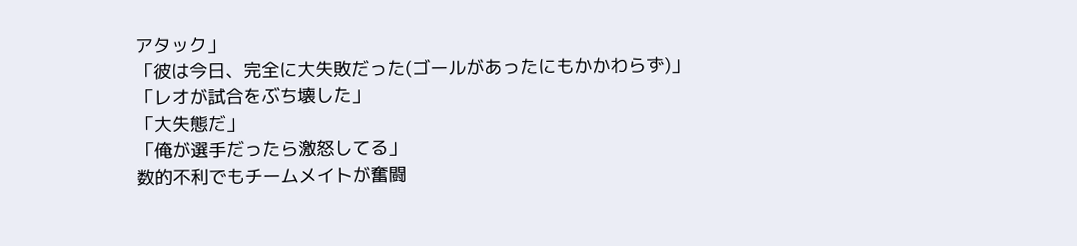アタック」
「彼は今日、完全に大失敗だった(ゴールがあったにもかかわらず)」
「レオが試合をぶち壊した」
「大失態だ」
「俺が選手だったら激怒してる」
数的不利でもチームメイトが奮闘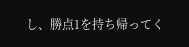し、勝点1を持ち帰ってく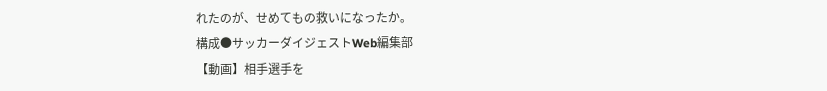れたのが、せめてもの救いになったか。
構成●サッカーダイジェストWeb編集部
【動画】相手選手を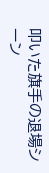叩いた旗手の退場シーン